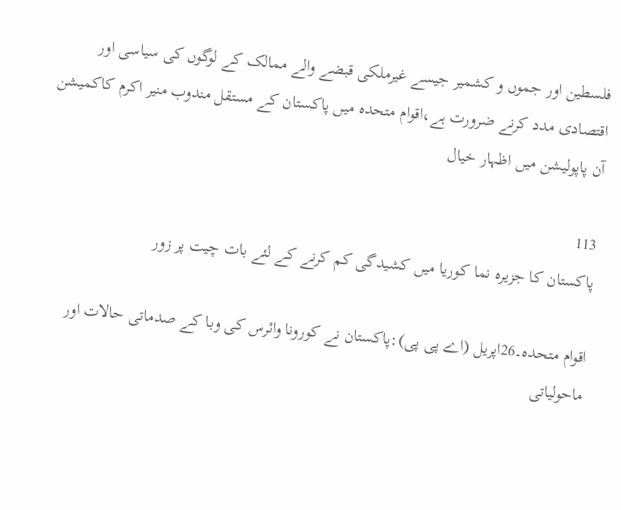فلسطین اور جموں و کشمیر جیسے غیرملکی قبضے والے ممالک کے لوگوں کی سیاسی اور اقتصادی مدد کرنے ضرورت ہے،اقوام متحدہ میں پاکستان کے مستقل مندوب منیر اکرم کاکمیشن آن پاپولیشن میں اظہار خیال

113
پاکستان کا جزیرہ نما کوریا میں کشیدگی کم کرنے کے لئے بات چیت پر زور

اقوام متحدہ۔26اپریل (اے پی پی):پاکستان نے کورونا وائرس کی وبا کے صدماتی حالات اور ماحولیاتی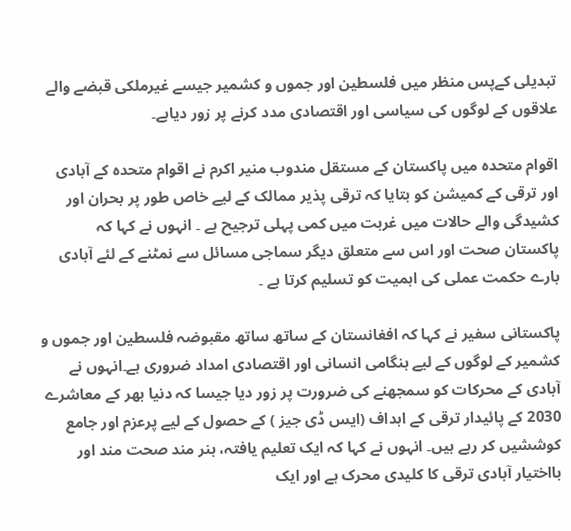تبدیلی کےپس منظر میں فلسطین اور جموں و کشمیر جیسے غیرملکی قبضے والے علاقوں کے لوگوں کی سیاسی اور اقتصادی مدد کرنے پر زور دیاہے۔

اقوام متحدہ میں پاکستان کے مستقل مندوب منیر اکرم نے اقوام متحدہ کے آبادی اور ترقی کے کمیشن کو بتایا کہ ترقی پذیر ممالک کے لیے خاص طور پر بحران اور کشیدگی والے حالات میں غربت میں کمی پہلی ترجیح ہے ۔ انہوں نے کہا کہ پاکستان صحت اور اس سے متعلق دیگر سماجی مسائل سے نمٹنے کے لئے آبادی بارے حکمت عملی کی اہمیت کو تسلیم کرتا ہے ۔

پاکستانی سفیر نے کہا کہ افغانستان کے ساتھ ساتھ مقبوضہ فلسطین اور جموں و کشمیر کے لوگوں کے لیے ہنگامی انسانی اور اقتصادی امداد ضروری ہے۔انہوں نے آبادی کے محرکات کو سمجھنے کی ضرورت پر زور دیا جیسا کہ دنیا بھر کے معاشرے 2030 کے پائیدار ترقی کے اہداف (ایس ڈی جیز ) کے حصول کے لیے پرعزم اور جامع کوششیں کر رہے ہیں۔ انہوں نے کہا کہ ایک تعلیم یافتہ، ہنر مند صحت مند اور بااختیار آبادی ترقی کا کلیدی محرک ہے اور ایک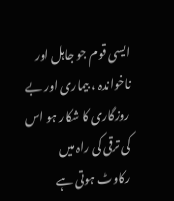ایسی قوم جو جاہل اور ناخواندہ ، بیماری اور بے روزگاری کا شکار ہو اس کی ترقی کی راہ میں رکاوٹ ہوتی ہے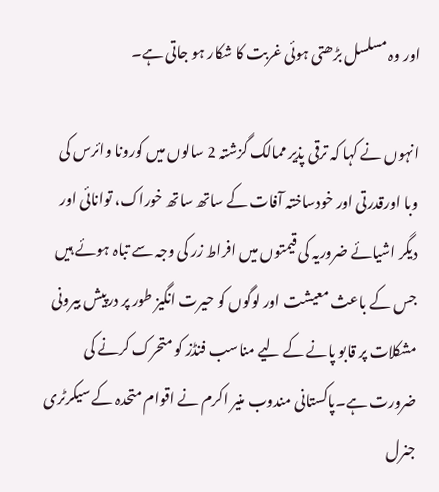اور وہ مسلسل بڑھتی ہوئی غربت کا شکار ہو جاتی ہے۔

انہوں نے کہا کہ ترقی پذیر ممالک گزشتہ 2 سالوں میں کورونا وائرس کی وبا اورقدرتی اور خودساختہ آفات کے ساتھ ساتھ خوراک، توانائی اور دیگر اشیائے ضروریہ کی قیمتوں میں افراط زر کی وجہ سے تباہ ہوئے ہیں جس کے باعث معیشت اور لوگوں کو حیرت انگیز طور پر درپیش بیرونی مشکلات پر قابو پانے کے لیے مناسب فنڈز کو متحرک کرنے کی ضرورت ہے۔پاکستانی مندوب منیر اکرم نے اقوام متحدہ کے سیکرٹری جنرل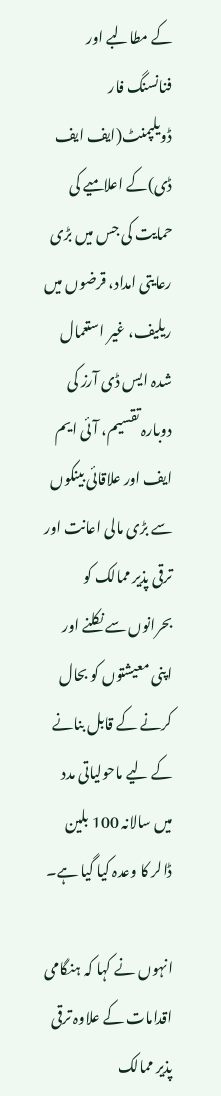کے مطالبے اور فنانسنگ فار ڈویلپمنٹ(ایف ایف ڈی)کے اعلامیے کی حمایت کی جس میں بڑی رعایتی امداد، قرضوں میں ریلیف، غیر استعمال شدہ ایس ڈی آرز کی دوبارہ تقسیم، آئی ایم ایف اور علاقائی بینکوں سے بڑی مالی اعانت اور ترقی پذیر ممالک کو بحرانوں سے نکلنے اور اپنی معیشتوں کو بحال کرنے کے قابل بنانے کے لیے ماحولیاتی مدد میں سالانہ 100 بلین ڈالر کا وعدہ کیا گیا ہے۔

انہوں نے کہا کہ ہنگامی اقدامات کے علاوہ ترقی پذیر ممالک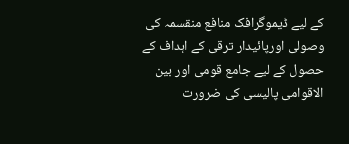کے لیے ڈیموگرافک منافع منقسمہ کی وصولی اورپائیدار ترقی کے اہداف کے حصول کے لیے جامع قومی اور بین الاقوامی پالیسی کی ضرورت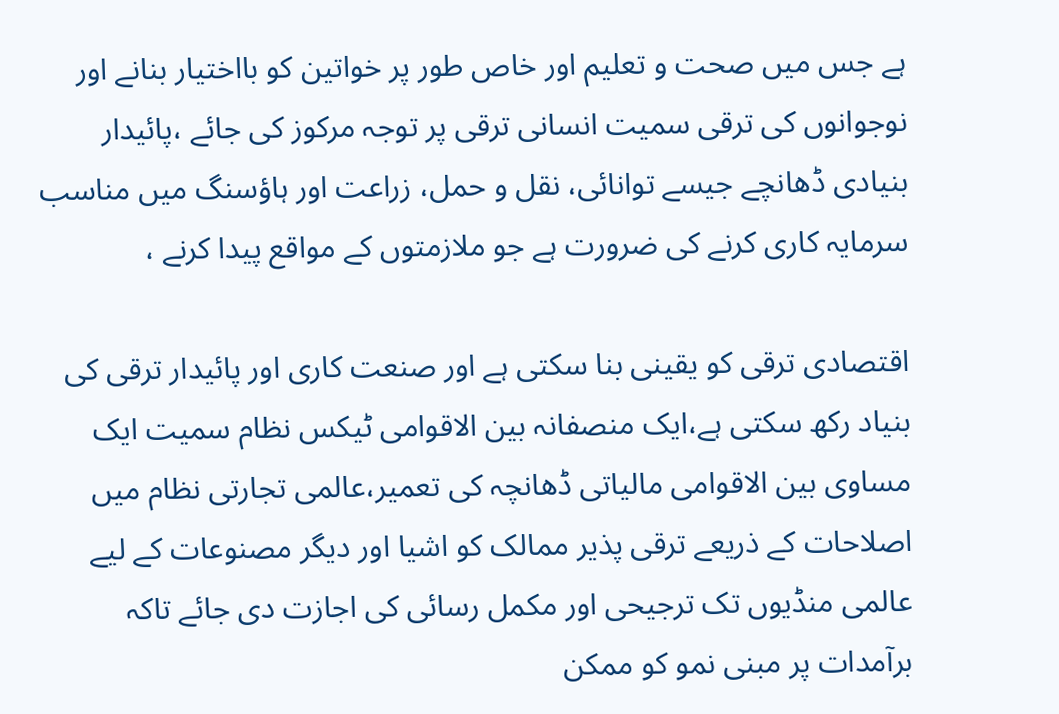ہے جس میں صحت و تعلیم اور خاص طور پر خواتین کو بااختیار بنانے اور نوجوانوں کی ترقی سمیت انسانی ترقی پر توجہ مرکوز کی جائے ،پائیدار بنیادی ڈھانچے جیسے توانائی، نقل و حمل، زراعت اور ہاؤسنگ میں مناسب سرمایہ کاری کرنے کی ضرورت ہے جو ملازمتوں کے مواقع پیدا کرنے ،

اقتصادی ترقی کو یقینی بنا سکتی ہے اور صنعت کاری اور پائیدار ترقی کی بنیاد رکھ سکتی ہے،ایک منصفانہ بین الاقوامی ٹیکس نظام سمیت ایک مساوی بین الاقوامی مالیاتی ڈھانچہ کی تعمیر،عالمی تجارتی نظام میں اصلاحات کے ذریعے ترقی پذیر ممالک کو اشیا اور دیگر مصنوعات کے لیے عالمی منڈیوں تک ترجیحی اور مکمل رسائی کی اجازت دی جائے تاکہ برآمدات پر مبنی نمو کو ممکن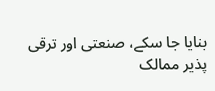بنایا جا سکے، صنعتی اور ترقی پذیر ممالک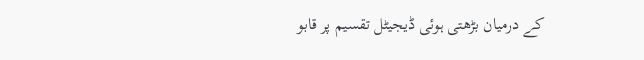کے درمیان بڑھتی ہوئی ڈیجیٹل تقسیم پر قابو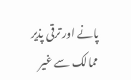پانے اور ترقی پذیر ممالک سے غیر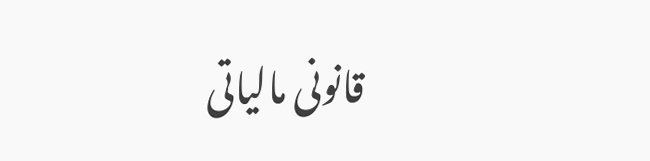قانونی مالیاتی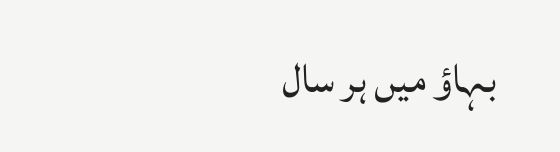بہاؤ میں ہر سال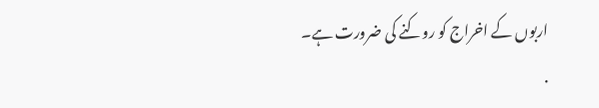اربوں کے اخراج کو روکنے کی ضرورت ہے۔
.